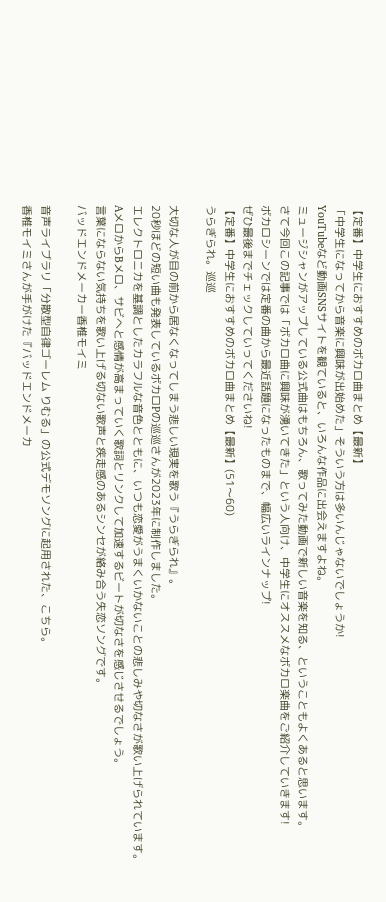【定番】中学生におすすめのボカロ曲まとめ【最新】
「中学生になってから音楽に興味が出始めた」そういう方は多いんじゃないでしょうか!
YouTubeなど動画SNSサイトを観ていると、いろんな作品に出会えますよね。
ミュージシャンがアップしている公式曲はもちろん、歌ってみた動画で新しい音楽を知る、ということもよくあると思います。
さて今回この記事では「ボカロ曲に興味が湧いてきた」という人向け、中学生にオススメなボカロ楽曲をご紹介していきます!
ボカロシーンでは定番の曲から最近話題になったものまで、幅広いラインナップ!
ぜひ最後までチェックしていってくださいね!
【定番】中学生におすすめのボカロ曲まとめ【最新】(51〜60)
うらぎられ。巡巡

大切な人が目の前から居なくなってしまう悲しい現実を歌う『うらぎられ』。
20秒ほどの短い曲も発表しているボカロPの巡巡さんが2023年に制作しました。
エレクトロニカを基調としたカラフルな音色とともに、いつも恋愛がうまくいかないことの悲しみや切なさが歌い上げられています。
AメロからBメロ、サビへと感情が高まっていく歌詞とリンクして加速するビートが切なさを感じさせるでしょう。
言葉にならない気持ちを歌い上げる切ない歌声と疾走感のあるシンセが絡み合う失恋ソングです。
バッドエンドメーカー香椎モイミ

音声ライブラリ「分散型自律ゴーレム りむる」の公式デモソングに起用された、こちら。
香椎モイミさんが手がけた『バッドエンドメーカ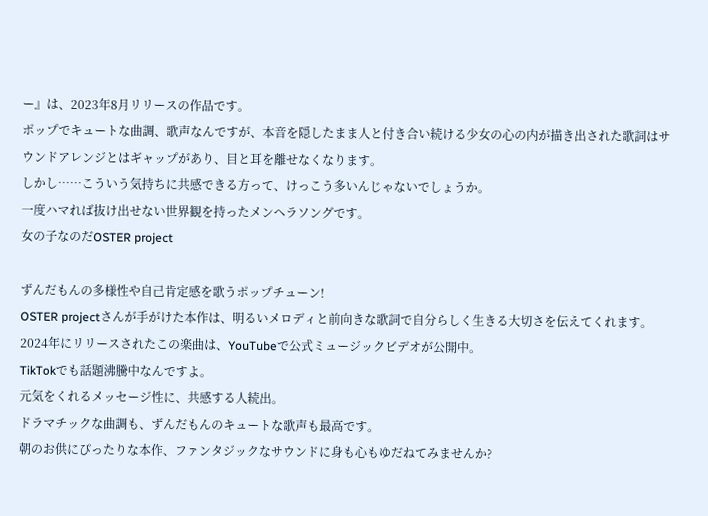ー』は、2023年8月リリースの作品です。
ポップでキュートな曲調、歌声なんですが、本音を隠したまま人と付き合い続ける少女の心の内が描き出された歌詞はサウンドアレンジとはギャップがあり、目と耳を離せなくなります。
しかし……こういう気持ちに共感できる方って、けっこう多いんじゃないでしょうか。
一度ハマれば抜け出せない世界観を持ったメンヘラソングです。
女の子なのだOSTER project

ずんだもんの多様性や自己肯定感を歌うポップチューン!
OSTER projectさんが手がけた本作は、明るいメロディと前向きな歌詞で自分らしく生きる大切さを伝えてくれます。
2024年にリリースされたこの楽曲は、YouTubeで公式ミュージックビデオが公開中。
TikTokでも話題沸騰中なんですよ。
元気をくれるメッセージ性に、共感する人続出。
ドラマチックな曲調も、ずんだもんのキュートな歌声も最高です。
朝のお供にぴったりな本作、ファンタジックなサウンドに身も心もゆだねてみませんか?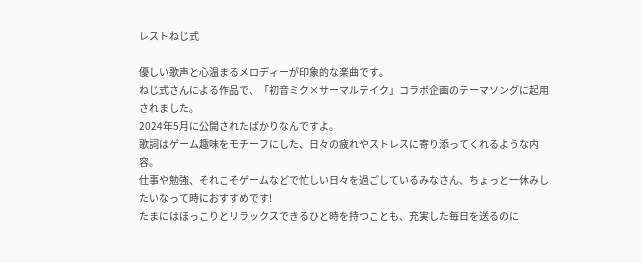レストねじ式

優しい歌声と心温まるメロディーが印象的な楽曲です。
ねじ式さんによる作品で、「初音ミク×サーマルテイク」コラボ企画のテーマソングに起用されました。
2024年5月に公開されたばかりなんですよ。
歌詞はゲーム趣味をモチーフにした、日々の疲れやストレスに寄り添ってくれるような内容。
仕事や勉強、それこそゲームなどで忙しい日々を過ごしているみなさん、ちょっと一休みしたいなって時におすすめです!
たまにはほっこりとリラックスできるひと時を持つことも、充実した毎日を送るのに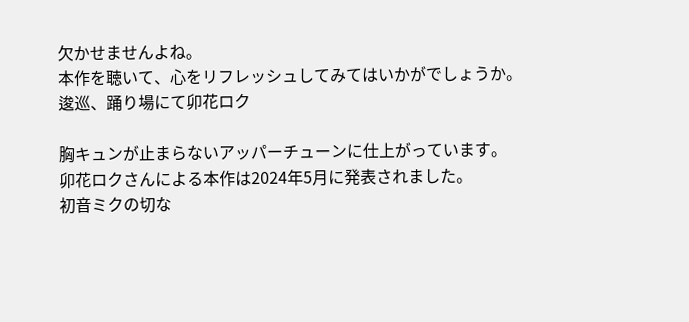欠かせませんよね。
本作を聴いて、心をリフレッシュしてみてはいかがでしょうか。
逡巡、踊り場にて卯花ロク

胸キュンが止まらないアッパーチューンに仕上がっています。
卯花ロクさんによる本作は2024年5月に発表されました。
初音ミクの切な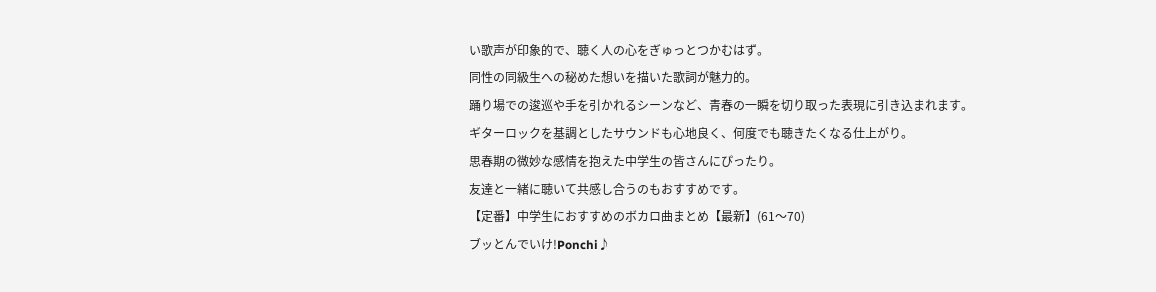い歌声が印象的で、聴く人の心をぎゅっとつかむはず。
同性の同級生への秘めた想いを描いた歌詞が魅力的。
踊り場での逡巡や手を引かれるシーンなど、青春の一瞬を切り取った表現に引き込まれます。
ギターロックを基調としたサウンドも心地良く、何度でも聴きたくなる仕上がり。
思春期の微妙な感情を抱えた中学生の皆さんにぴったり。
友達と一緒に聴いて共感し合うのもおすすめです。
【定番】中学生におすすめのボカロ曲まとめ【最新】(61〜70)
ブッとんでいけ!Ponchi♪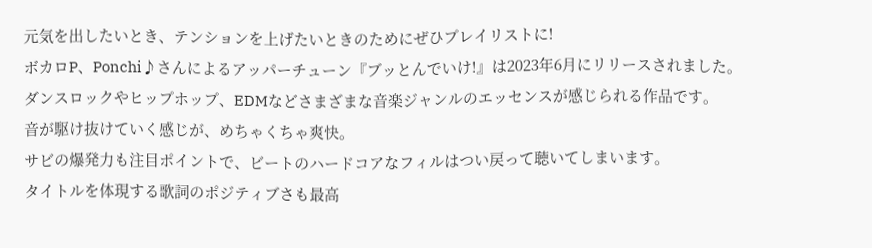元気を出したいとき、テンションを上げたいときのためにぜひプレイリストに!
ボカロP、Ponchi♪さんによるアッパーチューン『ブッとんでいけ!』は2023年6月にリリースされました。
ダンスロックやヒップホップ、EDMなどさまざまな音楽ジャンルのエッセンスが感じられる作品です。
音が駆け抜けていく感じが、めちゃくちゃ爽快。
サビの爆発力も注目ポイントで、ビートのハードコアなフィルはつい戻って聴いてしまいます。
タイトルを体現する歌詞のポジティブさも最高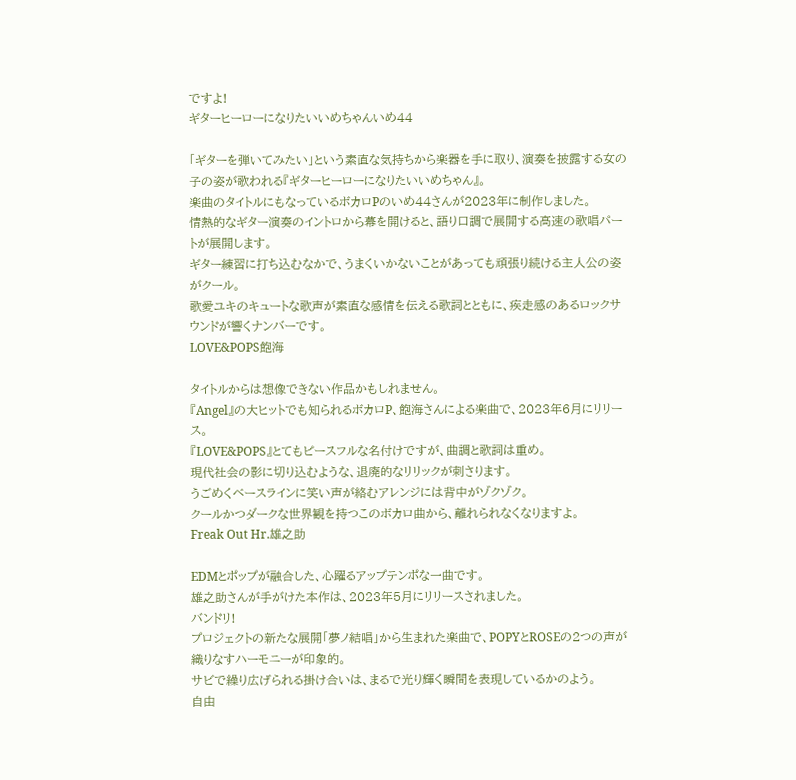ですよ!
ギターヒーローになりたいいめちゃんいめ44

「ギターを弾いてみたい」という素直な気持ちから楽器を手に取り、演奏を披露する女の子の姿が歌われる『ギターヒーローになりたいいめちゃん』。
楽曲のタイトルにもなっているボカロPのいめ44さんが2023年に制作しました。
情熱的なギター演奏のイントロから幕を開けると、語り口調で展開する高速の歌唱パートが展開します。
ギター練習に打ち込むなかで、うまくいかないことがあっても頑張り続ける主人公の姿がクール。
歌愛ユキのキュートな歌声が素直な感情を伝える歌詞とともに、疾走感のあるロックサウンドが響くナンバーです。
LOVE&POPS飽海

タイトルからは想像できない作品かもしれません。
『Angel』の大ヒットでも知られるボカロP、飽海さんによる楽曲で、2023年6月にリリース。
『LOVE&POPS』とてもピースフルな名付けですが、曲調と歌詞は重め。
現代社会の影に切り込むような、退廃的なリリックが刺さります。
うごめくベースラインに笑い声が絡むアレンジには背中がゾクゾク。
クールかつダークな世界観を持つこのボカロ曲から、離れられなくなりますよ。
Freak Out Hr.雄之助

EDMとポップが融合した、心躍るアップテンポな一曲です。
雄之助さんが手がけた本作は、2023年5月にリリースされました。
バンドリ!
プロジェクトの新たな展開「夢ノ結唱」から生まれた楽曲で、POPYとROSEの2つの声が織りなすハーモニーが印象的。
サビで繰り広げられる掛け合いは、まるで光り輝く瞬間を表現しているかのよう。
自由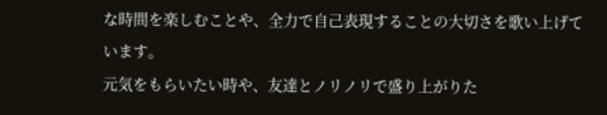な時間を楽しむことや、全力で自己表現することの大切さを歌い上げています。
元気をもらいたい時や、友達とノリノリで盛り上がりた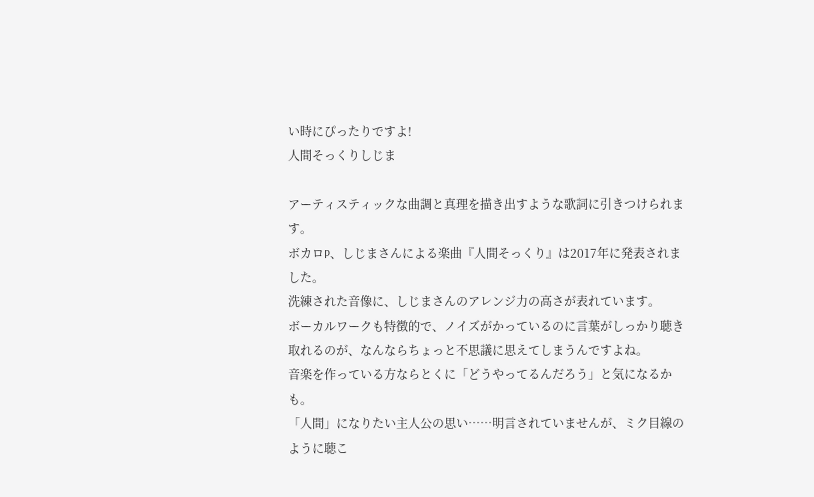い時にぴったりですよ!
人間そっくりしじま

アーティスティックな曲調と真理を描き出すような歌詞に引きつけられます。
ボカロP、しじまさんによる楽曲『人間そっくり』は2017年に発表されました。
洗練された音像に、しじまさんのアレンジ力の高さが表れています。
ボーカルワークも特徴的で、ノイズがかっているのに言葉がしっかり聴き取れるのが、なんならちょっと不思議に思えてしまうんですよね。
音楽を作っている方ならとくに「どうやってるんだろう」と気になるかも。
「人間」になりたい主人公の思い……明言されていませんが、ミク目線のように聴こ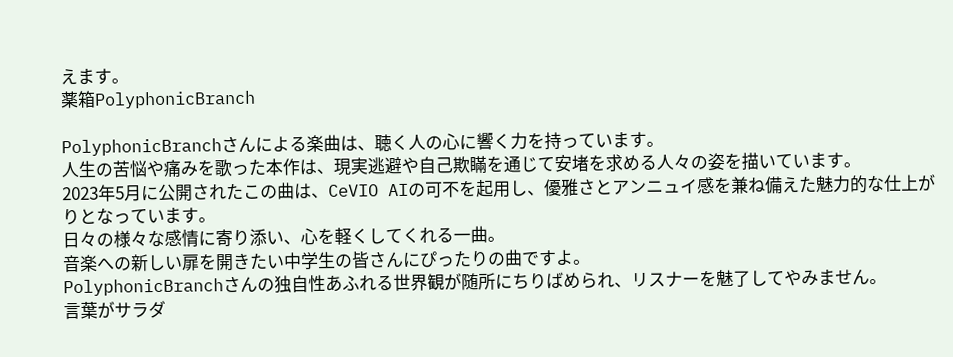えます。
薬箱PolyphonicBranch

PolyphonicBranchさんによる楽曲は、聴く人の心に響く力を持っています。
人生の苦悩や痛みを歌った本作は、現実逃避や自己欺瞞を通じて安堵を求める人々の姿を描いています。
2023年5月に公開されたこの曲は、CeVIO AIの可不を起用し、優雅さとアンニュイ感を兼ね備えた魅力的な仕上がりとなっています。
日々の様々な感情に寄り添い、心を軽くしてくれる一曲。
音楽への新しい扉を開きたい中学生の皆さんにぴったりの曲ですよ。
PolyphonicBranchさんの独自性あふれる世界観が随所にちりばめられ、リスナーを魅了してやみません。
言葉がサラダ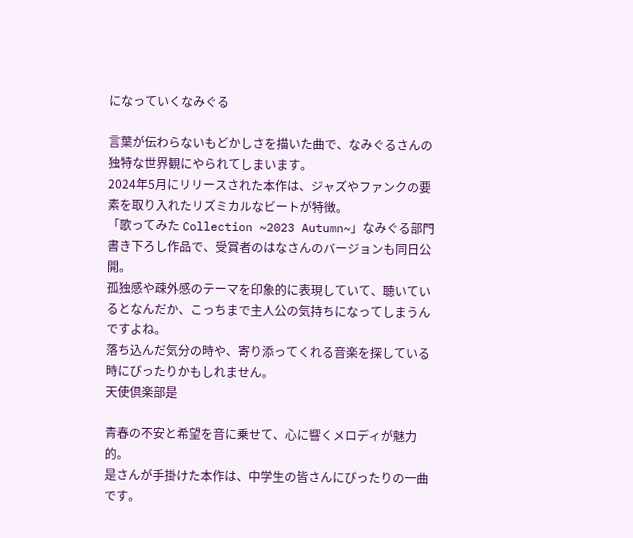になっていくなみぐる

言葉が伝わらないもどかしさを描いた曲で、なみぐるさんの独特な世界観にやられてしまいます。
2024年5月にリリースされた本作は、ジャズやファンクの要素を取り入れたリズミカルなビートが特徴。
「歌ってみた Collection ~2023 Autumn~」なみぐる部門書き下ろし作品で、受賞者のはなさんのバージョンも同日公開。
孤独感や疎外感のテーマを印象的に表現していて、聴いているとなんだか、こっちまで主人公の気持ちになってしまうんですよね。
落ち込んだ気分の時や、寄り添ってくれる音楽を探している時にぴったりかもしれません。
天使倶楽部是

青春の不安と希望を音に乗せて、心に響くメロディが魅力的。
是さんが手掛けた本作は、中学生の皆さんにぴったりの一曲です。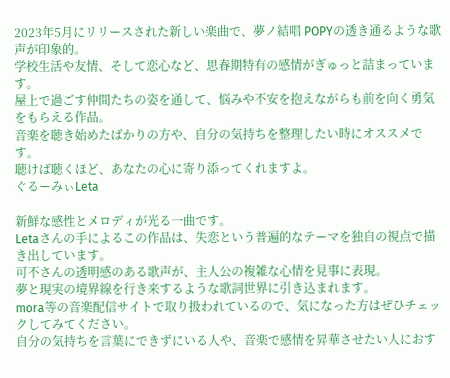2023年5月にリリースされた新しい楽曲で、夢ノ結唱 POPYの透き通るような歌声が印象的。
学校生活や友情、そして恋心など、思春期特有の感情がぎゅっと詰まっています。
屋上で過ごす仲間たちの姿を通して、悩みや不安を抱えながらも前を向く勇気をもらえる作品。
音楽を聴き始めたばかりの方や、自分の気持ちを整理したい時にオススメです。
聴けば聴くほど、あなたの心に寄り添ってくれますよ。
ぐるーみぃLeta

新鮮な感性とメロディが光る一曲です。
Letaさんの手によるこの作品は、失恋という普遍的なテーマを独自の視点で描き出しています。
可不さんの透明感のある歌声が、主人公の複雑な心情を見事に表現。
夢と現実の境界線を行き来するような歌詞世界に引き込まれます。
mora等の音楽配信サイトで取り扱われているので、気になった方はぜひチェックしてみてください。
自分の気持ちを言葉にできずにいる人や、音楽で感情を昇華させたい人におす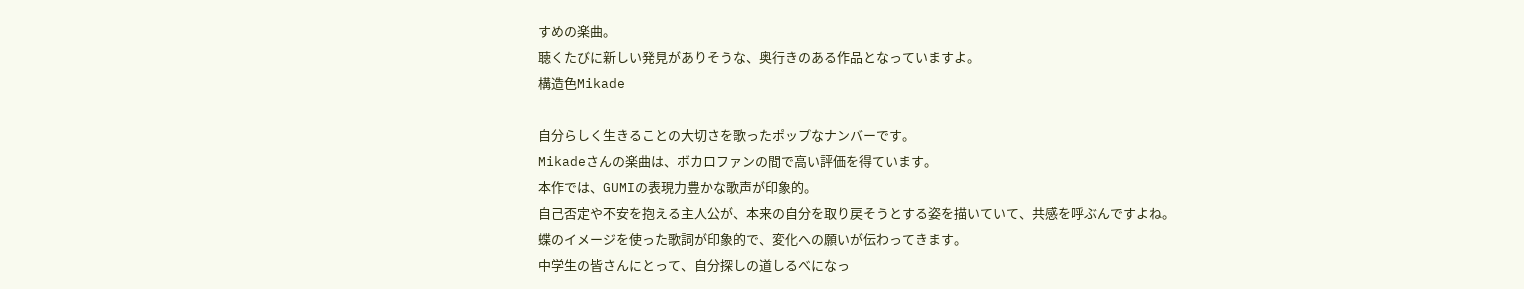すめの楽曲。
聴くたびに新しい発見がありそうな、奥行きのある作品となっていますよ。
構造色Mikade

自分らしく生きることの大切さを歌ったポップなナンバーです。
Mikadeさんの楽曲は、ボカロファンの間で高い評価を得ています。
本作では、GUMIの表現力豊かな歌声が印象的。
自己否定や不安を抱える主人公が、本来の自分を取り戻そうとする姿を描いていて、共感を呼ぶんですよね。
蝶のイメージを使った歌詞が印象的で、変化への願いが伝わってきます。
中学生の皆さんにとって、自分探しの道しるべになっ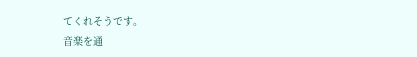てくれそうです。
音楽を通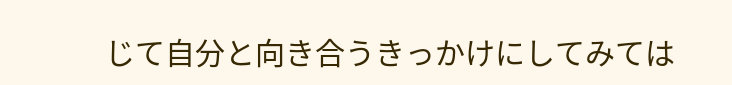じて自分と向き合うきっかけにしてみては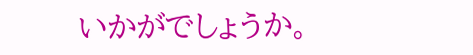いかがでしょうか。